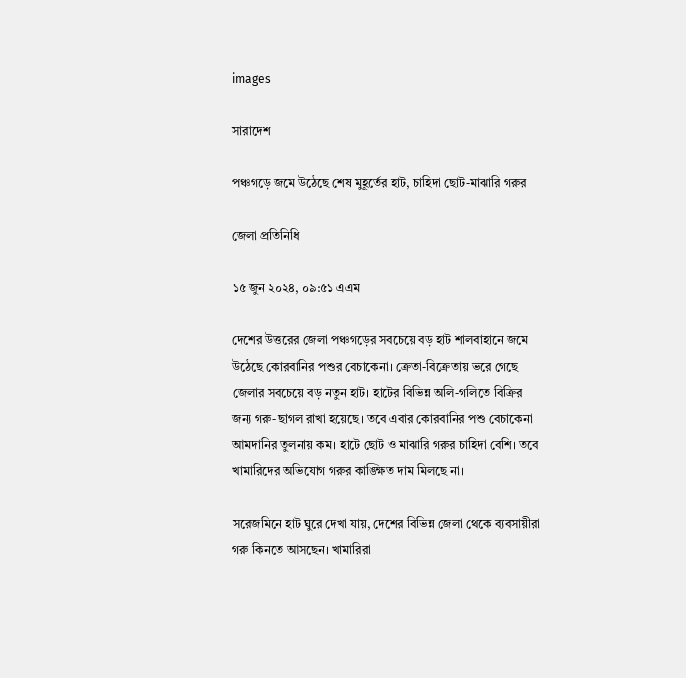images

সারাদেশ

পঞ্চগড়ে জমে উঠেছে শেষ মুহূর্তের হাট, চাহিদা ছোট-মাঝারি গরুর

জেলা প্রতিনিধি

১৫ জুন ২০২৪, ০৯:৫১ এএম

দেশের উত্তরের জেলা পঞ্চগড়ের সবচেয়ে বড় হাট শালবাহানে জমে উঠেছে কোরবানির পশুর বেচাকেনা। ক্রেতা-বিক্রেতায় ভরে গেছে জেলার সবচেয়ে বড় নতুন হাট। হাটের বিভিন্ন অলি-গলিতে বিক্রির জন্য গরু-ছাগল রাখা হয়েছে। তবে এবার কোরবানির পশু বেচাকেনা আমদানির তুলনায় কম। হাটে ছোট ও মাঝারি গরুর চাহিদা বেশি। তবে খামারিদের অভিযোগ গরুর কাঙ্ক্ষিত দাম মিলছে না।

সরেজমিনে হাট ঘুরে দেখা যায়, দেশের বিভিন্ন জেলা থেকে ব্যবসায়ীরা গরু কিনতে আসছেন। খামারিরা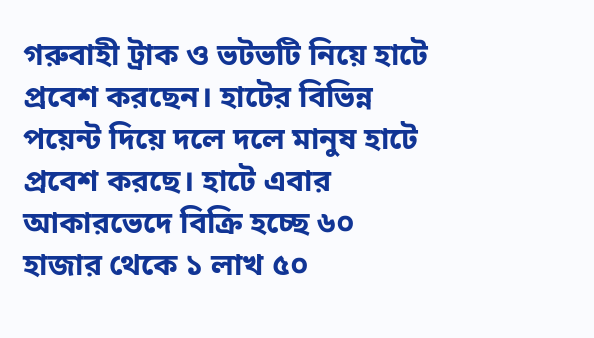গরুবাহী ট্রাক ও ভটভটি নিয়ে হাটে প্রবেশ করছেন। হাটের বিভিন্ন পয়েন্ট দিয়ে দলে দলে মানুষ হাটে প্রবেশ করছে। হাটে এবার আকারভেদে বিক্রি হচ্ছে ৬০ হাজার থেকে ১ লাখ ৫০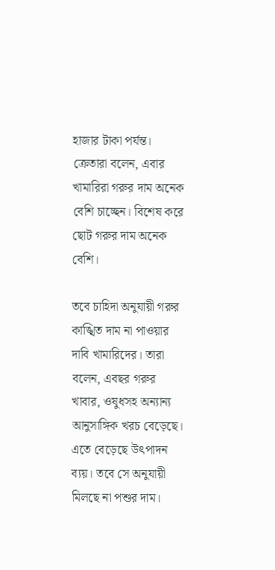হাজার টাকা পর্যন্ত। ক্রেতারা বলেন, এবার খামারিরা গরুর দাম অনেক বেশি চাচ্ছেন। বিশেষ করে ছোট গরুর দাম অনেক বেশি।

তবে চাহিদা অনুযায়ী গরুর কাঙ্খিত দাম না পাওয়ার দাবি খামারিদের। তারা বলেন, এবছর গরুর খাবার, ওষুধসহ অন্যান্য আনুসাঙ্গিক খরচ বেড়েছে। এতে বেড়েছে উৎপাদন ব্যয়। তবে সে অনুযায়ী মিলছে না পশুর দাম।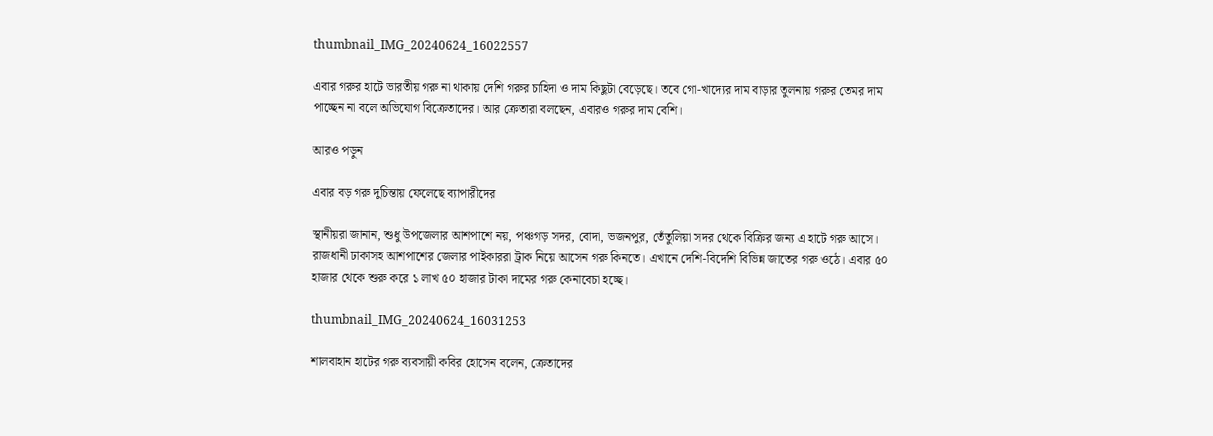thumbnail_IMG_20240624_16022557

এবার গরুর হাটে ভারতীয় গরু না থাকায় দেশি গরুর চাহিদা ও দাম কিছুটা বেড়েছে। তবে গো-খাদ্যের দাম বাড়ার তুলনায় গরুর তেমর দাম পাচ্ছেন না বলে অভিযোগ বিক্রেতাদের। আর ক্রেতারা বলছেন, এবারও গরুর দাম বেশি।

আরও পড়ুন

এবার বড় গরু দুচিন্তায় ফেলেছে ব্যাপারীদের

স্থানীয়রা জানান, শুধু উপজেলার আশপাশে নয়, পঞ্চগড় সদর, বোদা, ভজনপুর, তেঁতুলিয়া সদর থেকে বিক্রির জন্য এ হাটে গরু আসে। রাজধানী ঢাকাসহ আশপাশের জেলার পাইকাররা ট্রাক নিয়ে আসেন গরু কিনতে। এখানে দেশি-বিদেশি বিভিন্ন জাতের গরু ওঠে। এবার ৫০ হাজার থেকে শুরু করে ১ লাখ ৫০ হাজার টাকা দামের গরু কেনাবেচা হচ্ছে।

thumbnail_IMG_20240624_16031253

শালবাহান হাটের গরু ব্যবসায়ী কবির হোসেন বলেন, ক্রেতাদের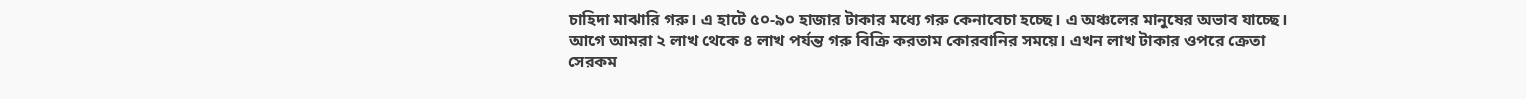চাহিদা মাঝারি গরু। এ হাটে ৫০-৯০ হাজার টাকার মধ্যে গরু কেনাবেচা হচ্ছে। এ অঞ্চলের মানুষের অভাব যাচ্ছে। আগে আমরা ২ লাখ থেকে ৪ লাখ পর্যন্ত গরু বিক্রি করতাম কোরবানির সময়ে। এখন লাখ টাকার ওপরে ক্রেতা সেরকম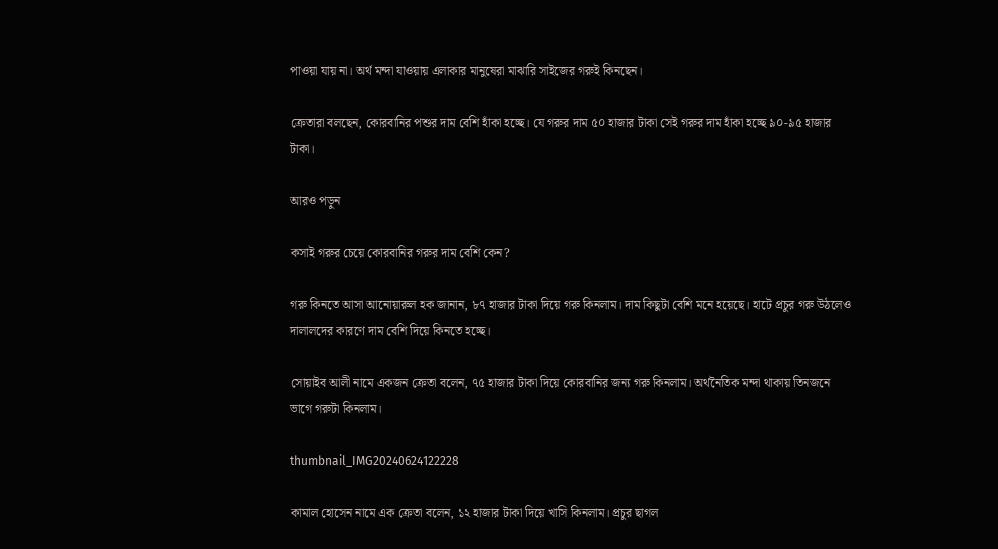পাওয়া যায় না। অর্থ মন্দা যাওয়ায় এলাকার মানুষেরা মাঝারি সাইজের গরুই কিনছেন।

ক্রেতারা বলছেন, কোরবানির পশুর দাম বেশি হাঁকা হচ্ছে। যে গরুর দাম ৫০ হাজার টাকা সেই গরুর দাম হাঁকা হচ্ছে ৯০-৯৫ হাজার টাকা।

আরও পড়ুন

কসাই গরুর চেয়ে কোরবানির গরুর দাম বেশি কেন?

গরু কিনতে আসা আনোয়ারুল হক জানান, ৮৭ হাজার টাকা দিয়ে গরু কিনলাম। দাম কিছুটা বেশি মনে হয়েছে। হাটে প্রচুর গরু উঠলেও দালালদের কারণে দাম বেশি দিয়ে কিনতে হচ্ছে।

সোয়াইব আলী নামে একজন ক্রেতা বলেন, ৭৫ হাজার টাকা দিয়ে কোরবানির জন্য গরু কিনলাম। অর্থনৈতিক মন্দা থাকায় তিনজনে ভাগে গরুটা কিনলাম।

thumbnail_IMG20240624122228

কামাল হোসেন নামে এক ক্রেতা বলেন, ১২ হাজার টাকা দিয়ে খাসি কিনলাম। প্রচুর ছাগল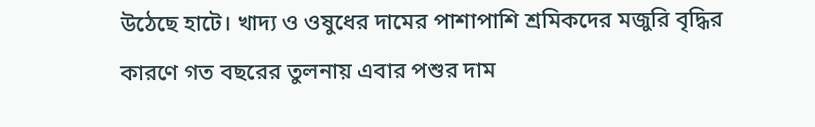উঠেছে হাটে। খাদ্য ও ওষুধের দামের পাশাপাশি শ্রমিকদের মজুরি বৃদ্ধির কারণে গত বছরের তুলনায় এবার পশুর দাম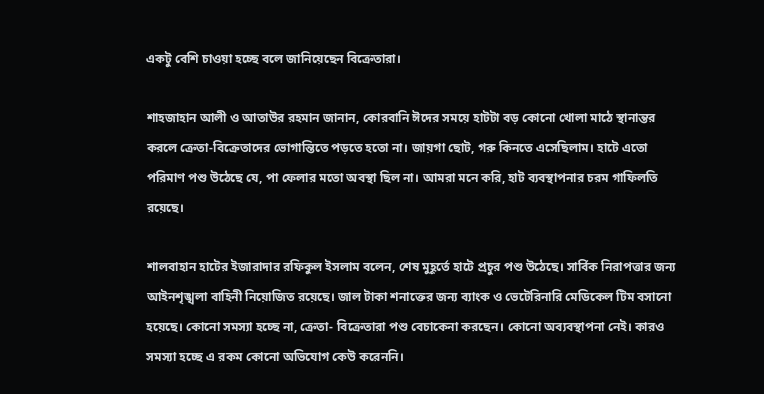একটু বেশি চাওয়া হচ্ছে বলে জানিয়েছেন বিক্রেতারা।

শাহজাহান আলী ও আতাউর রহমান জানান, কোরবানি ঈদের সময়ে হাটটা বড় কোনো খোলা মাঠে স্থানান্তর করলে ক্রেতা-বিক্রেতাদের ভোগান্তিতে পড়তে হতো না। জায়গা ছোট, গরু কিনতে এসেছিলাম। হাটে এতো পরিমাণ পশু উঠেছে যে, পা ফেলার মতো অবস্থা ছিল না। আমরা মনে করি, হাট ব্যবস্থাপনার চরম গাফিলতি রয়েছে।

শালবাহান হাটের ইজারাদার রফিকুল ইসলাম বলেন, শেষ মুহূর্তে হাটে প্রচুর পশু উঠেছে। সার্বিক নিরাপত্তার জন্য আইনশৃঙ্খলা বাহিনী নিয়োজিত রয়েছে। জাল টাকা শনাক্তের জন্য ব্যাংক ও ভেটেরিনারি মেডিকেল টিম বসানো হয়েছে। কোনো সমস্যা হচ্ছে না, ক্রেতা- বিক্রেতারা পশু বেচাকেনা করছেন। কোনো অব্যবস্থাপনা নেই। কারও সমস্যা হচ্ছে এ রকম কোনো অভিযোগ কেউ করেননি।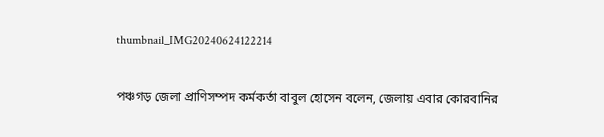thumbnail_IMG20240624122214

পঞ্চগড় জেলা প্রাণিসম্পদ কর্মকর্তা বাবুল হোসেন বলেন, জেলায় এবার কোরবানির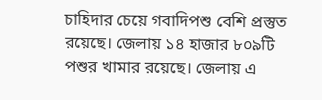চাহিদার চেয়ে গবাদিপশু বেশি প্রস্তুত রয়েছে। জেলায় ১৪ হাজার ৮০৯টি পশুর খামার রয়েছে। জেলায় এ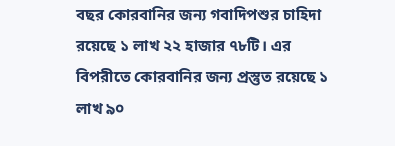বছর কোরবানির জন্য গবাদিপশুর চাহিদা রয়েছে ১ লাখ ২২ হাজার ৭৮টি। এর বিপরীতে কোরবানির জন্য প্রস্তুত রয়েছে ১ লাখ ৯০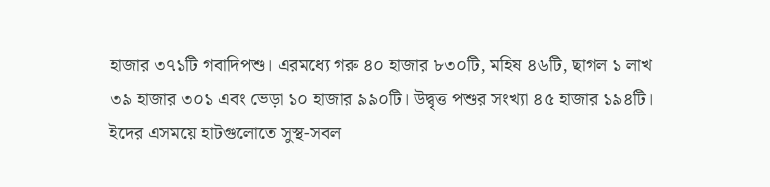হাজার ৩৭১টি গবাদিপশু। এরমধ্যে গরু ৪০ হাজার ৮৩০টি, মহিষ ৪৬টি, ছাগল ১ লাখ ৩৯ হাজার ৩০১ এবং ভেড়া ১০ হাজার ৯৯০টি। উদ্বৃত্ত পশুর সংখ্যা ৪৫ হাজার ১৯৪টি। ইদের এসময়ে হাটগুলোতে সুস্থ-সবল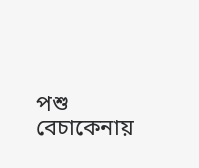পশু বেচাকেনায়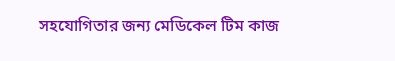সহযোগিতার জন্য মেডিকেল টিম কাজ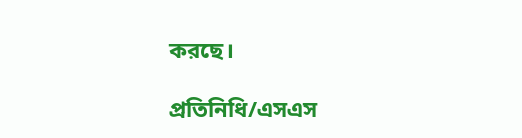করছে।

প্রতিনিধি/এসএস